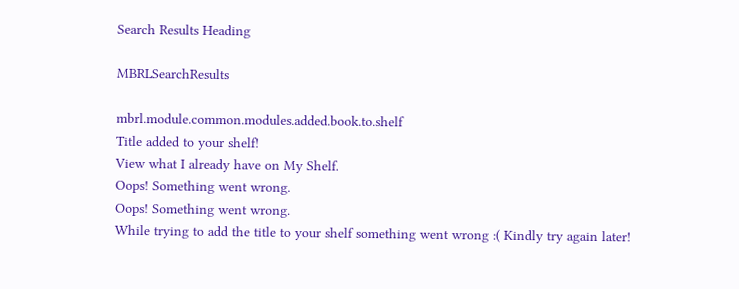Search Results Heading

MBRLSearchResults

mbrl.module.common.modules.added.book.to.shelf
Title added to your shelf!
View what I already have on My Shelf.
Oops! Something went wrong.
Oops! Something went wrong.
While trying to add the title to your shelf something went wrong :( Kindly try again later!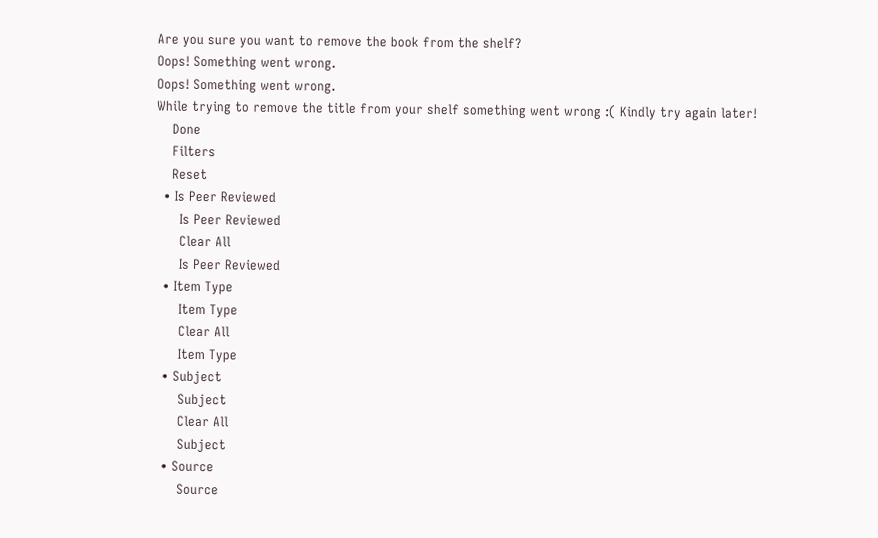Are you sure you want to remove the book from the shelf?
Oops! Something went wrong.
Oops! Something went wrong.
While trying to remove the title from your shelf something went wrong :( Kindly try again later!
    Done
    Filters
    Reset
  • Is Peer Reviewed
      Is Peer Reviewed
      Clear All
      Is Peer Reviewed
  • Item Type
      Item Type
      Clear All
      Item Type
  • Subject
      Subject
      Clear All
      Subject
  • Source
      Source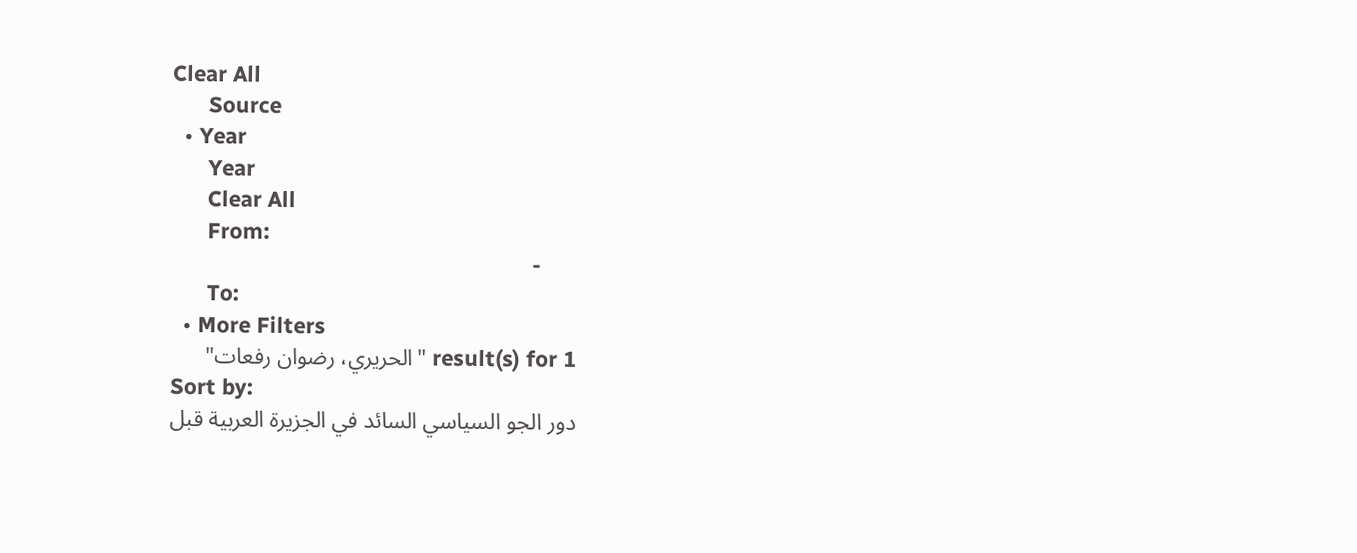Clear All
      Source
  • Year
      Year
      Clear All
      From:
      -
      To:
  • More Filters
1 result(s) for "الحريري، رضوان رفعات"
Sort by:
دور الجو السياسي السائد في الجزيرة العربية قبل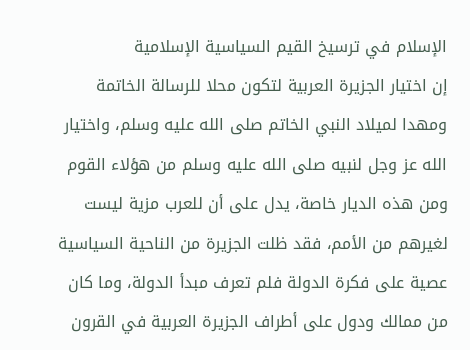الإسلام في ترسيخ القيم السياسية الإسلامية
إن اختيار الجزيرة العربية لتكون محلا للرسالة الخاتمة ومهدا لميلاد النبي الخاتم صلى الله عليه وسلم، واختيار الله عز وجل لنبيه صلى الله عليه وسلم من هؤلاء القوم ومن هذه الديار خاصة، يدل على أن للعرب مزية ليست لغيرهم من الأمم، فقد ظلت الجزيرة من الناحية السياسية عصية على فكرة الدولة فلم تعرف مبدأ الدولة، وما كان من ممالك ودول على أطراف الجزيرة العربية في القرون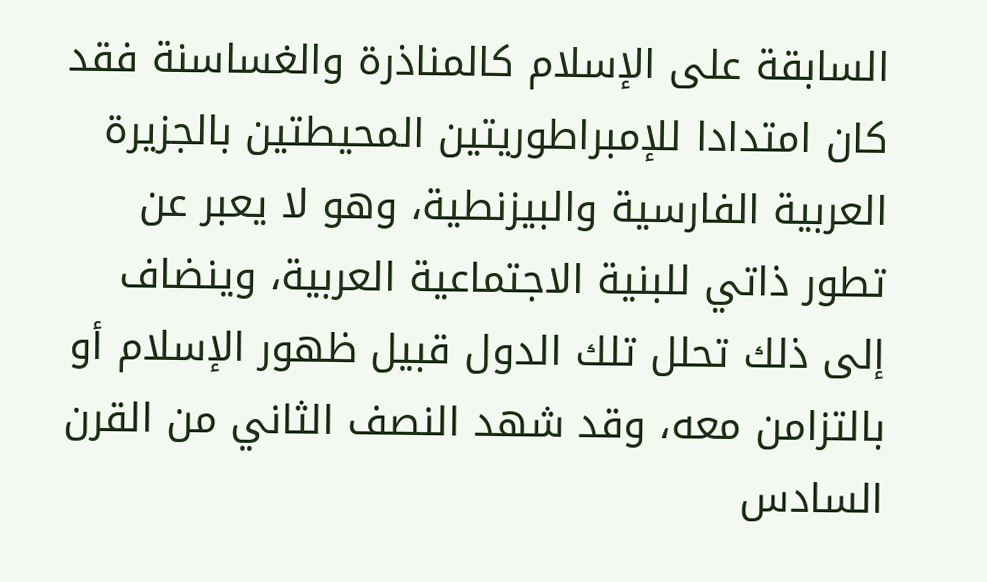السابقة على الإسلام كالمناذرة والغساسنة فقد كان امتدادا للإمبراطوريتين المحيطتين بالجزيرة العربية الفارسية والبيزنطية، وهو لا يعبر عن تطور ذاتي للبنية الاجتماعية العربية، وينضاف إلى ذلك تحلل تلك الدول قبيل ظهور الإسلام أو بالتزامن معه، وقد شهد النصف الثاني من القرن السادس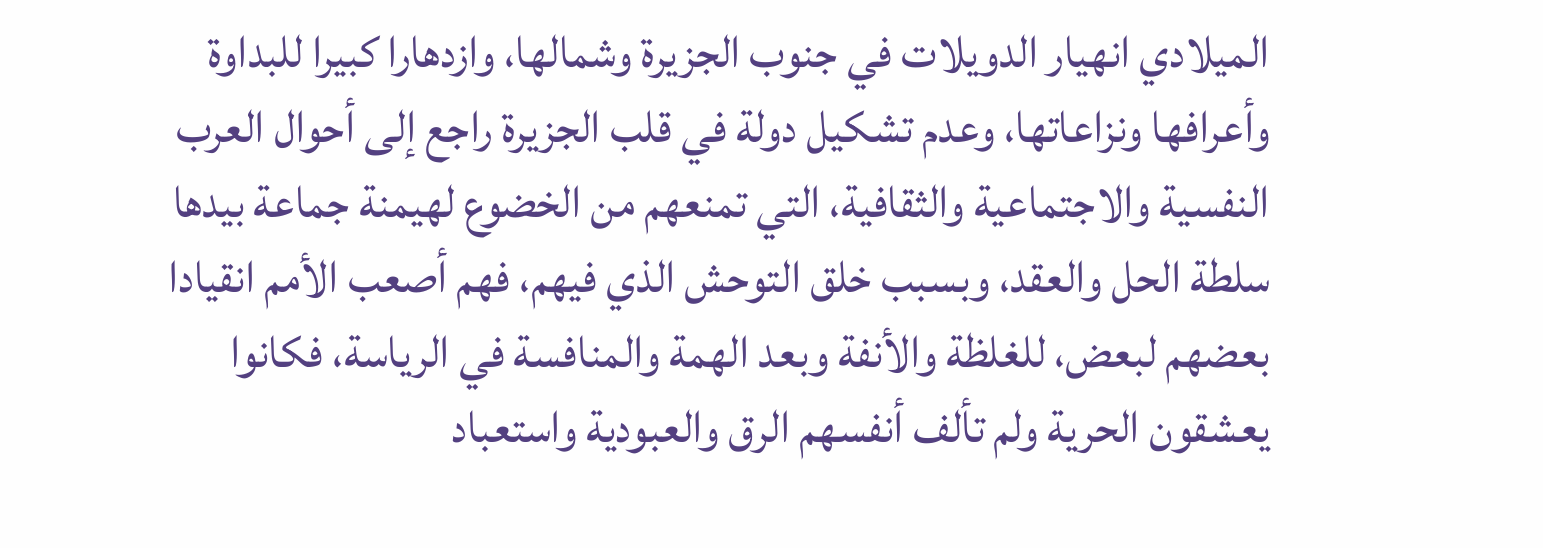الميلادي انهيار الدويلات في جنوب الجزيرة وشمالها، وازدهارا كبيرا للبداوة وأعرافها ونزاعاتها، وعدم تشكيل دولة في قلب الجزيرة راجع إلى أحوال العرب النفسية والاجتماعية والثقافية، التي تمنعهم من الخضوع لهيمنة جماعة بيدها سلطة الحل والعقد، وبسبب خلق التوحش الذي فيهم، فهم أصعب الأمم انقيادا بعضهم لبعض، للغلظة والأنفة وبعد الهمة والمنافسة في الرياسة، فكانوا يعشقون الحرية ولم تألف أنفسهم الرق والعبودية واستعباد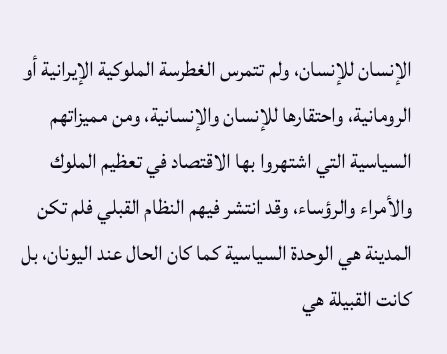الإنسان للإنسان، ولم تتمرس الغطرسة الملوكية الإيرانية أو الرومانية، واحتقارها للإنسان والإنسانية، ومن مميزاتهم السياسية التي اشتهروا بها الاقتصاد في تعظيم الملوك والأمراء والرؤساء، وقد انتشر فيهم النظام القبلي فلم تكن المدينة هي الوحدة السياسية كما كان الحال عند اليونان، بل كانت القبيلة هي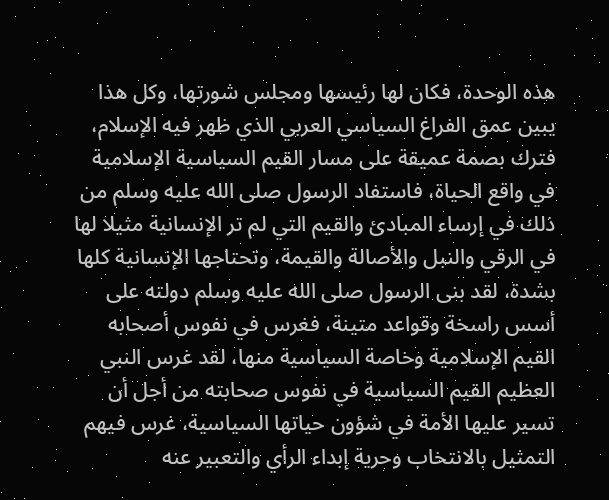هذه الوحدة، فكان لها رئيسها ومجلس شورتها، وكل هذا يبين عمق الفراغ السياسي العربي الذي ظهر فيه الإسلام، فترك بصمة عميقة على مسار القيم السياسية الإسلامية في واقع الحياة، فاستفاد الرسول صلى الله عليه وسلم من ذلك في إرساء المبادئ والقيم التي لم تر الإنسانية مثيلا لها في الرقي والنبل والأصالة والقيمة، وتحتاجها الإنسانية كلها بشدة، لقد بنى الرسول صلى الله عليه وسلم دولته على أسس راسخة وقواعد متينة، فغرس في نفوس أصحابه القيم الإسلامية وخاصة السياسية منها، لقد غرس النبي العظيم القيم السياسية في نفوس صحابته من أجل أن تسير عليها الأمة في شؤون حياتها السياسية، غرس فيهم التمثيل بالانتخاب وحرية إبداء الرأي والتعبير عنه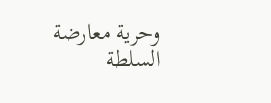وحرية معارضة السلطة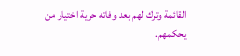القائمة وترك لهم بعد وفاته حرية اختيار من يحكمهم.